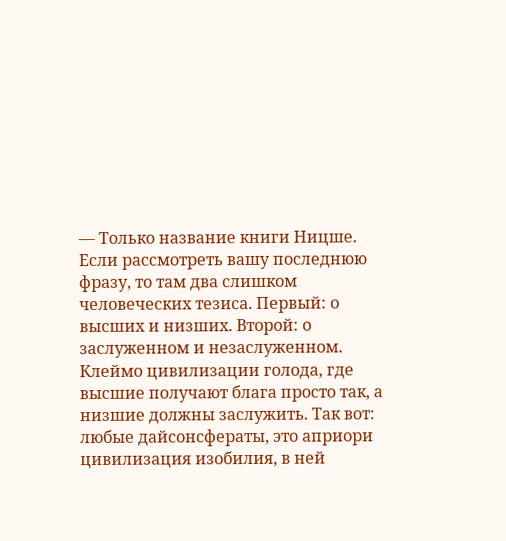— Только название книги Ницше. Если рассмотреть вашу последнюю фразу, то там два слишком человеческих тезиса. Первый: о высших и низших. Второй: о заслуженном и незаслуженном. Клеймо цивилизации голода, где высшие получают блага просто так, а низшие должны заслужить. Так вот: любые дайсонсфераты, это априори цивилизация изобилия, в ней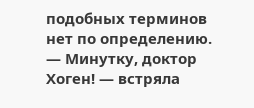подобных терминов нет по определению.
— Минутку, доктор Хоген! — встряла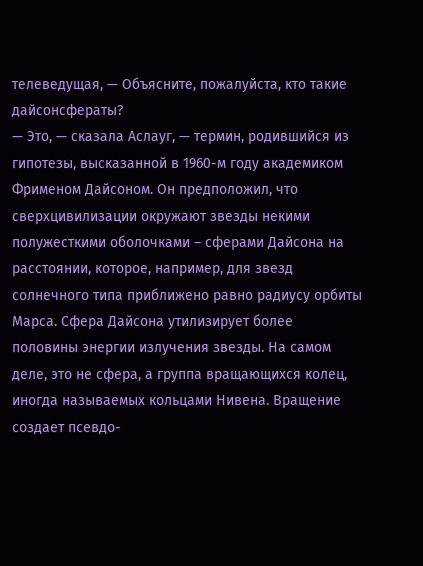телеведущая, — Объясните, пожалуйста, кто такие дайсонсфераты?
— Это, — сказала Аслауг, — термин, родившийся из гипотезы, высказанной в 1960-м году академиком Фрименом Дайсоном. Он предположил, что сверхцивилизации окружают звезды некими полужесткими оболочками – сферами Дайсона на расстоянии, которое, например, для звезд солнечного типа приближено равно радиусу орбиты Марса. Сфера Дайсона утилизирует более половины энергии излучения звезды. На самом деле, это не сфера, а группа вращающихся колец, иногда называемых кольцами Нивена. Вращение создает псевдо-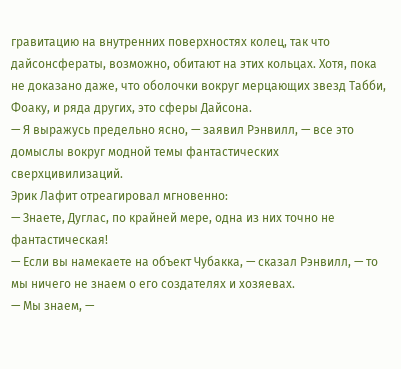гравитацию на внутренних поверхностях колец, так что дайсонсфераты, возможно, обитают на этих кольцах. Хотя, пока не доказано даже, что оболочки вокруг мерцающих звезд Табби, Фоаку, и ряда других, это сферы Дайсона.
— Я выражусь предельно ясно, — заявил Рэнвилл, — все это домыслы вокруг модной темы фантастических сверхцивилизаций.
Эрик Лафит отреагировал мгновенно:
— Знаете, Дуглас, по крайней мере, одна из них точно не фантастическая!
— Если вы намекаете на объект Чубакка, — сказал Рэнвилл, — то мы ничего не знаем о его создателях и хозяевах.
— Мы знаем, —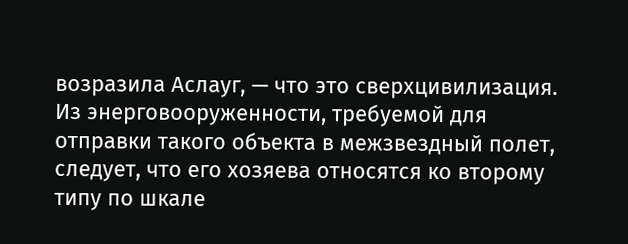возразила Аслауг, — что это сверхцивилизация. Из энерговооруженности, требуемой для отправки такого объекта в межзвездный полет, следует, что его хозяева относятся ко второму типу по шкале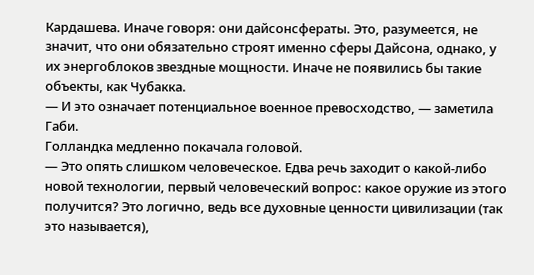Кардашева. Иначе говоря: они дайсонсфераты. Это, разумеется, не значит, что они обязательно строят именно сферы Дайсона, однако, у их энергоблоков звездные мощности. Иначе не появились бы такие объекты, как Чубакка.
— И это означает потенциальное военное превосходство, — заметила Габи.
Голландка медленно покачала головой.
— Это опять слишком человеческое. Едва речь заходит о какой-либо новой технологии, первый человеческий вопрос: какое оружие из этого получится? Это логично, ведь все духовные ценности цивилизации (так это называется),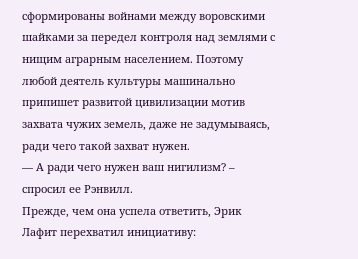сформированы войнами между воровскими шайками за передел контроля над землями с нищим аграрным населением. Поэтому любой деятель культуры машинально припишет развитой цивилизации мотив захвата чужих земель, даже не задумываясь, ради чего такой захват нужен.
— А ради чего нужен ваш нигилизм? – спросил ее Рэнвилл.
Прежде, чем она успела ответить, Эрик Лафит перехватил инициативу: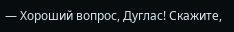— Хороший вопрос, Дуглас! Скажите,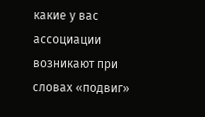какие у вас ассоциации возникают при словах «подвиг»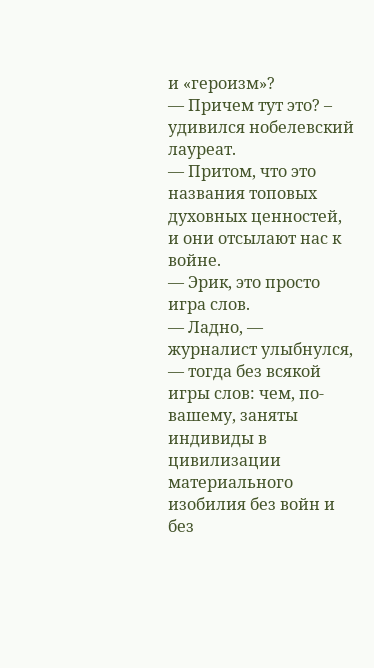и «героизм»?
— Причем тут это? – удивился нобелевский лауреат.
— Притом, что это названия топовых духовных ценностей, и они отсылают нас к войне.
— Эрик, это просто игра слов.
— Ладно, — журналист улыбнулся, — тогда без всякой игры слов: чем, по-вашему, заняты индивиды в цивилизации материального изобилия без войн и без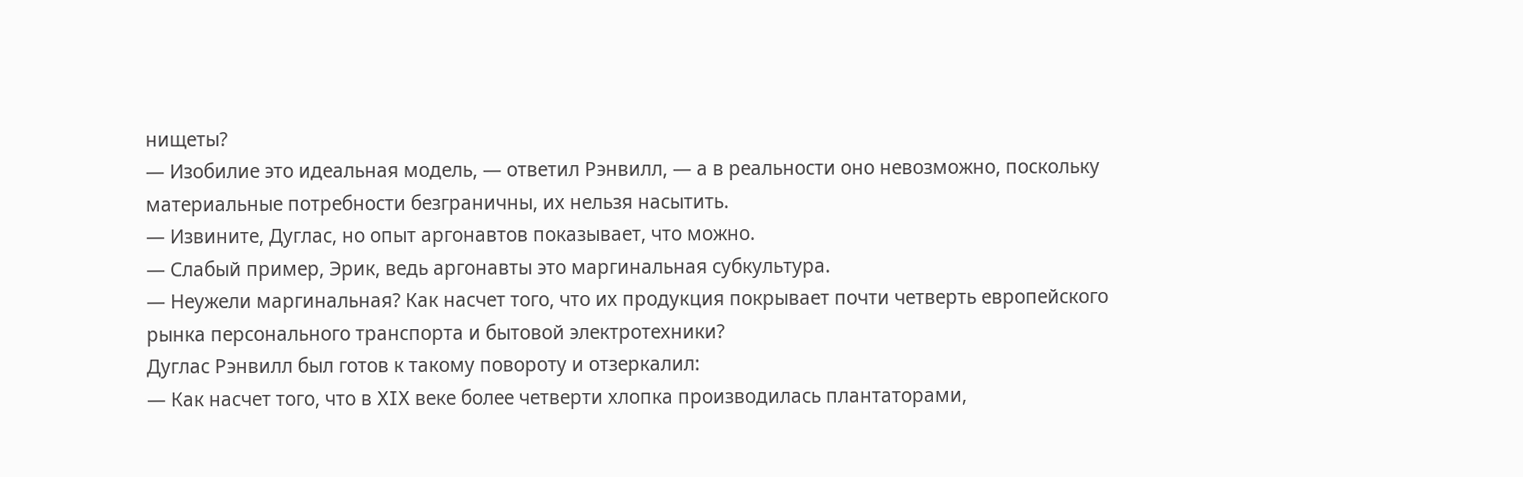нищеты?
— Изобилие это идеальная модель, — ответил Рэнвилл, — а в реальности оно невозможно, поскольку материальные потребности безграничны, их нельзя насытить.
— Извините, Дуглас, но опыт аргонавтов показывает, что можно.
— Слабый пример, Эрик, ведь аргонавты это маргинальная субкультура.
— Неужели маргинальная? Как насчет того, что их продукция покрывает почти четверть европейского рынка персонального транспорта и бытовой электротехники?
Дуглас Рэнвилл был готов к такому повороту и отзеркалил:
— Как насчет того, что в XIX веке более четверти хлопка производилась плантаторами,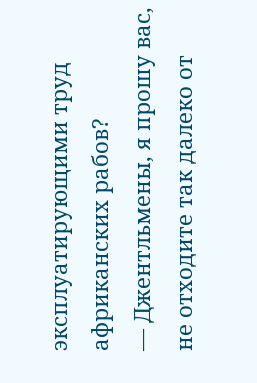эксплуатирующими труд африканских рабов?
— Джентльмены, я прошу вас, не отходите так далеко от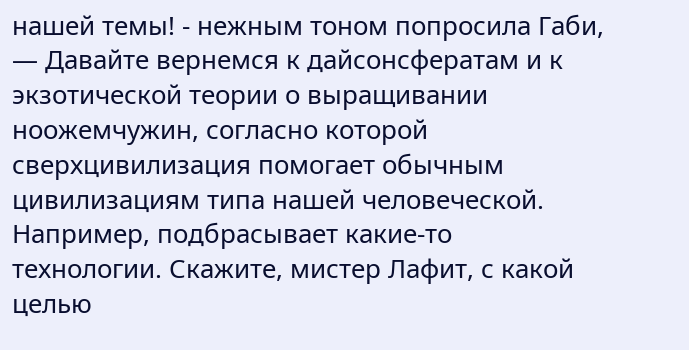нашей темы! - нежным тоном попросила Габи, — Давайте вернемся к дайсонсфератам и к экзотической теории о выращивании ноожемчужин, согласно которой сверхцивилизация помогает обычным цивилизациям типа нашей человеческой. Например, подбрасывает какие-то технологии. Скажите, мистер Лафит, с какой целью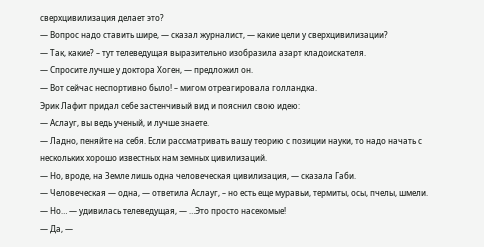сверхцивилизация делает это?
— Вопрос надо ставить шире, — сказал журналист, — какие цели у сверхцивилизации?
— Так, какие? – тут телеведущая выразительно изобразила азарт кладоискателя.
— Спросите лучше у доктора Хоген, — предложил он.
— Вот сейчас неспортивно было! – мигом отреагировала голландка.
Эрик Лафит придал себе застенчивый вид и пояснил свою идею:
— Аслауг, вы ведь ученый, и лучше знаете.
— Ладно, пеняйте на себя. Если рассматривать вашу теорию с позиции науки, то надо начать с нескольких хорошо известных нам земных цивилизаций.
— Но, вроде, на Земле лишь одна человеческая цивилизация, — сказала Габи.
— Человеческая — одна, — ответила Аслауг, – но есть еще муравьи, термиты, осы, пчелы, шмели.
— Но… — удивилась телеведущая, — …Это просто насекомые!
— Да, —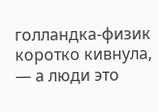голландка-физик коротко кивнула, — а люди это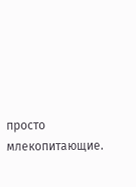просто млекопитающие.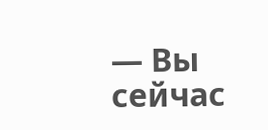— Вы сейчас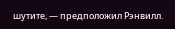шутите, — предположил Рэнвилл.